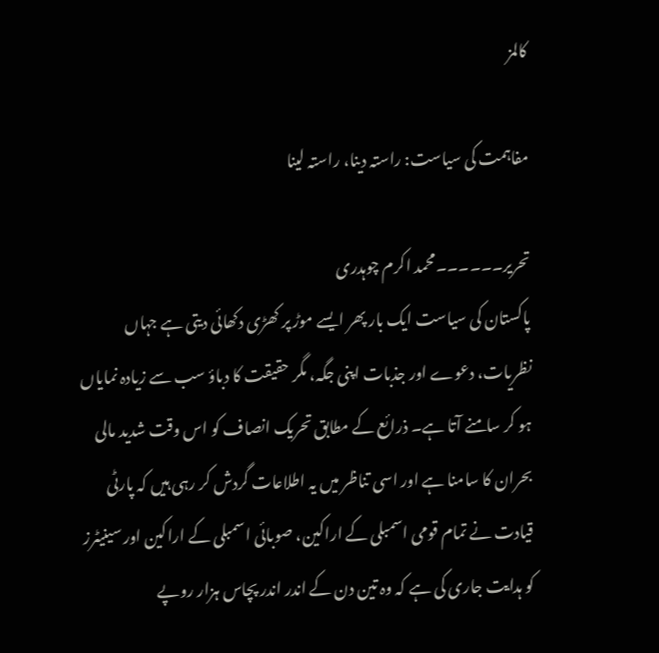کالمز

مفاہمت کی سیاست: راستہ دینا، راستہ لینا

تحریر۔۔۔۔۔۔محمد اکرم چوہدری
پاکستان کی سیاست ایک بار پھر ایسے موڑ پر کھڑی دکھائی دیتی ہے جہاں نظریات، دعوے اور جذبات اپنی جگہ، مگر حقیقت کا دباؤ سب سے زیادہ نمایاں ہو کر سامنے آتا ہے۔ ذرائع کے مطابق تحریک انصاف کو اس وقت شدید مالی بحران کا سامنا ہے اور اسی تناظر میں یہ اطلاعات گردش کر رہی ہیں کہ پارٹی قیادت نے تمام قومی اسمبلی کے اراکین، صوبائی اسمبلی کے اراکین اور سینیٹرز کو ہدایت جاری کی ہے کہ وہ تین دن کے اندر اندر پچاس ہزار روپے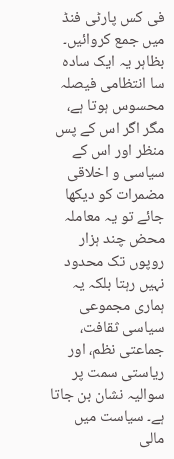فی کس پارٹی فنڈ میں جمع کروائیں۔ بظاہر یہ ایک سادہ سا انتظامی فیصلہ محسوس ہوتا ہے، مگر اگر اس کے پس منظر اور اس کے سیاسی و اخلاقی مضمرات کو دیکھا جائے تو یہ معاملہ محض چند ہزار روپوں تک محدود نہیں رہتا بلکہ یہ ہماری مجموعی سیاسی ثقافت، جماعتی نظم، اور ریاستی سمت پر سوالیہ نشان بن جاتا ہے۔ سیاست میں مالی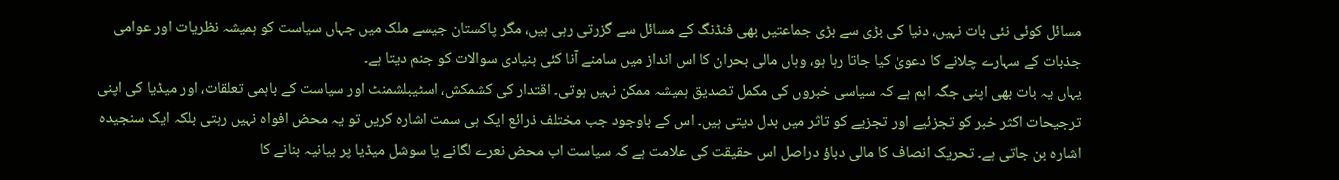مسائل کوئی نئی بات نہیں، دنیا کی بڑی سے بڑی جماعتیں بھی فنڈنگ کے مسائل سے گزرتی رہی ہیں، مگر پاکستان جیسے ملک میں جہاں سیاست کو ہمیشہ نظریات اور عوامی جذبات کے سہارے چلانے کا دعویٰ کیا جاتا رہا ہو، وہاں مالی بحران کا اس انداز میں سامنے آنا کئی بنیادی سوالات کو جنم دیتا ہے۔
یہاں یہ بات بھی اپنی جگہ اہم ہے کہ سیاسی خبروں کی مکمل تصدیق ہمیشہ ممکن نہیں ہوتی۔ اقتدار کی کشمکش، اسٹیبلشمنٹ اور سیاست کے باہمی تعلقات، اور میڈیا کی اپنی ترجیحات اکثر خبر کو تجزئیے اور تجزیے کو تاثر میں بدل دیتی ہیں۔ اس کے باوجود جب مختلف ذرائع ایک ہی سمت اشارہ کریں تو یہ محض افواہ نہیں رہتی بلکہ ایک سنجیدہ اشارہ بن جاتی ہے۔ تحریک انصاف کا مالی دباؤ دراصل اس حقیقت کی علامت ہے کہ سیاست اب محض نعرے لگانے یا سوشل میڈیا پر بیانیہ بنانے کا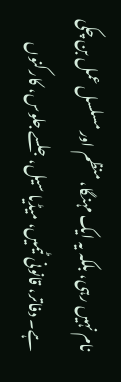نام نہیں رہی، بلکہ یہ ایک مہنگا، منظم اور مسلسل عمل بن چکی ہے۔ دفاتر، قانونی ٹیمیں، میڈیا سیل، جلسے جلوس، کارکنوں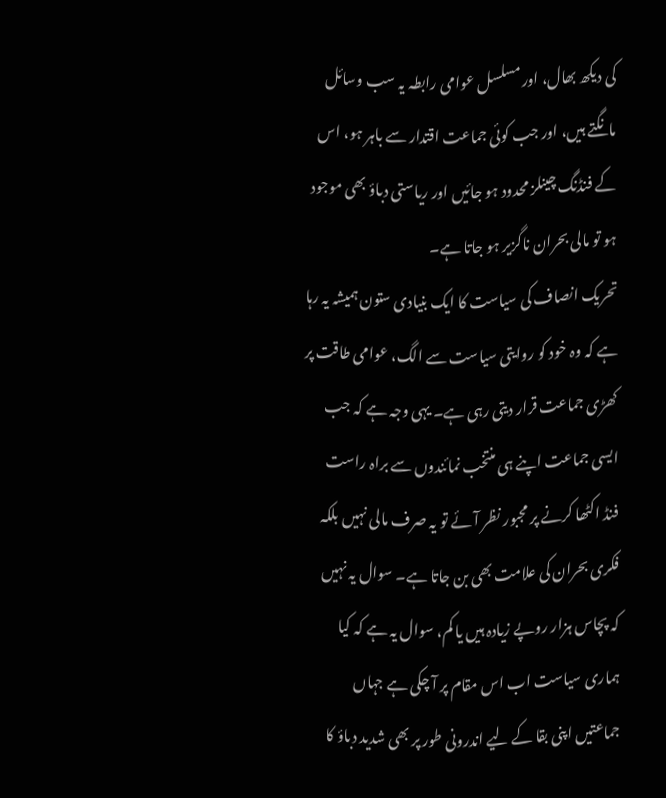کی دیکھ بھال، اور مسلسل عوامی رابطہ یہ سب وسائل مانگتے ہیں، اور جب کوئی جماعت اقتدار سے باہر ہو، اس کے فنڈنگ چینلز محدود ہو جائیں اور ریاستی دباؤ بھی موجود ہو تو مالی بحران ناگزیر ہو جاتا ہے۔
تحریک انصاف کی سیاست کا ایک بنیادی ستون ہمیشہ یہ رہا ہے کہ وہ خود کو روایتی سیاست سے الگ، عوامی طاقت پر کھڑی جماعت قرار دیتی رہی ہے۔ یہی وجہ ہے کہ جب ایسی جماعت اپنے ہی منتخب نمائندوں سے براہ راست فنڈ اکٹھا کرنے پر مجبور نظر آئے تو یہ صرف مالی نہیں بلکہ فکری بحران کی علامت بھی بن جاتا ہے۔ سوال یہ نہیں کہ پچاس ہزار روپے زیادہ ہیں یا کم، سوال یہ ہے کہ کیا ہماری سیاست اب اس مقام پر آ چکی ہے جہاں جماعتیں اپنی بقا کے لیے اندرونی طور پر بھی شدید دباؤ کا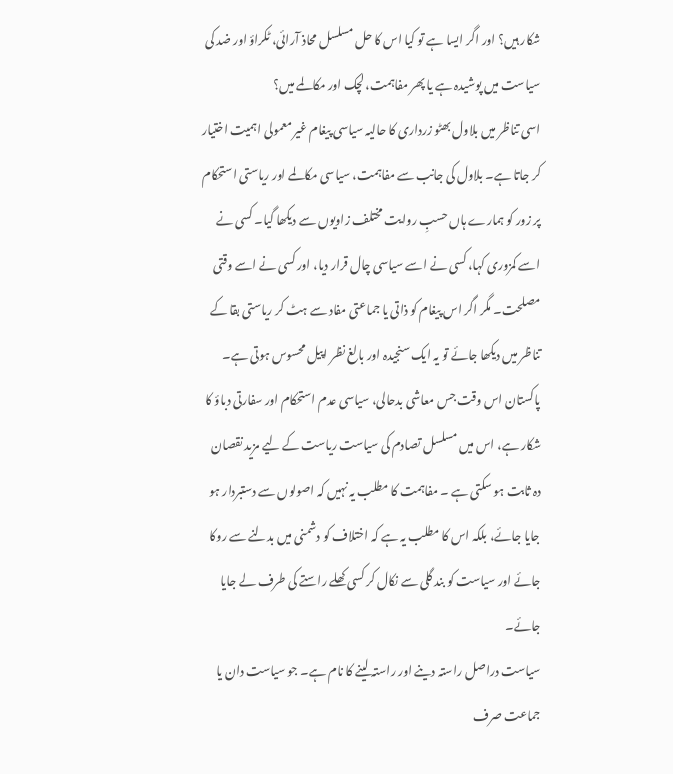شکار ہیں؟ اور اگر ایسا ہے تو کیا اس کا حل مسلسل محاذ آرائی، ٹکراؤ اور ضد کی سیاست میں پوشیدہ ہے یا پھر مفاہمت، لچک اور مکالمے میں؟
اسی تناظر میں بلاول بھٹو زرداری کا حالیہ سیاسی پیغام غیر معمولی اہمیت اختیار کر جاتا ہے۔ بلاول کی جانب سے مفاہمت، سیاسی مکالمے اور ریاستی استحکام پر زور کو ہمارے ہاں حسبِ روایت مختلف زاویوں سے دیکھا گیا۔ کسی نے اسے کمزوری کہا، کسی نے اسے سیاسی چال قرار دیا، اور کسی نے اسے وقتی مصلحت۔ مگر اگر اس پیغام کو ذاتی یا جماعتی مفاد سے ہٹ کر ریاستی بقا کے تناظر میں دیکھا جائے تو یہ ایک سنجیدہ اور بالغ نظر اپیل محسوس ہوتی ہے۔ پاکستان اس وقت جس معاشی بدحالی، سیاسی عدم استحکام اور سفارتی دباؤ کا شکار ہے، اس میں مسلسل تصادم کی سیاست ریاست کے لیے مزید نقصان دہ ثابت ہو سکتی ہے ۔ مفاہمت کا مطلب یہ نہیں کہ اصولوں سے دستبردار ہو جایا جائے، بلکہ اس کا مطلب یہ ہے کہ اختلاف کو دشمنی میں بدلنے سے روکا جائے اور سیاست کو بند گلی سے نکال کر کسی کھلے راستے کی طرف لے جایا جائے۔
سیاست دراصل راستہ دینے اور راستہ لینے کا نام ہے۔ جو سیاست دان یا جماعت صرف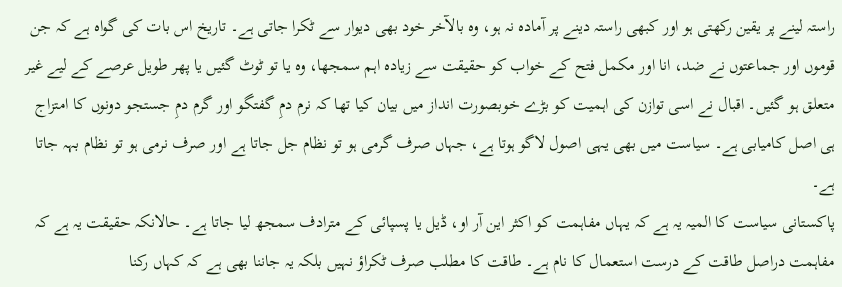راستہ لینے پر یقین رکھتی ہو اور کبھی راستہ دینے پر آمادہ نہ ہو، وہ بالآخر خود بھی دیوار سے ٹکرا جاتی ہے۔ تاریخ اس بات کی گواہ ہے کہ جن قوموں اور جماعتوں نے ضد، انا اور مکمل فتح کے خواب کو حقیقت سے زیادہ اہم سمجھا، وہ یا تو ٹوٹ گئیں یا پھر طویل عرصے کے لیے غیر متعلق ہو گئیں۔ اقبال نے اسی توازن کی اہمیت کو بڑے خوبصورت انداز میں بیان کیا تھا کہ نرم دمِ گفتگو اور گرم دمِ جستجو دونوں کا امتزاج ہی اصل کامیابی ہے۔ سیاست میں بھی یہی اصول لاگو ہوتا ہے، جہاں صرف گرمی ہو تو نظام جل جاتا ہے اور صرف نرمی ہو تو نظام بہہ جاتا ہے۔
پاکستانی سیاست کا المیہ یہ ہے کہ یہاں مفاہمت کو اکثر این آر او، ڈیل یا پسپائی کے مترادف سمجھ لیا جاتا ہے۔ حالانکہ حقیقت یہ ہے کہ مفاہمت دراصل طاقت کے درست استعمال کا نام ہے۔ طاقت کا مطلب صرف ٹکراؤ نہیں بلکہ یہ جاننا بھی ہے کہ کہاں رکنا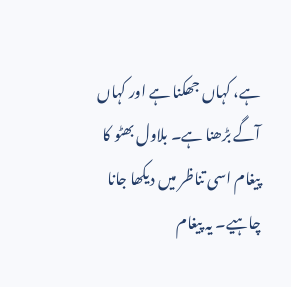ہے، کہاں جھکنا ہے اور کہاں آگے بڑھنا ہے۔ بلاول بھٹو کا پیغام اسی تناظر میں دیکھا جانا چاہیے۔ یہ پیغام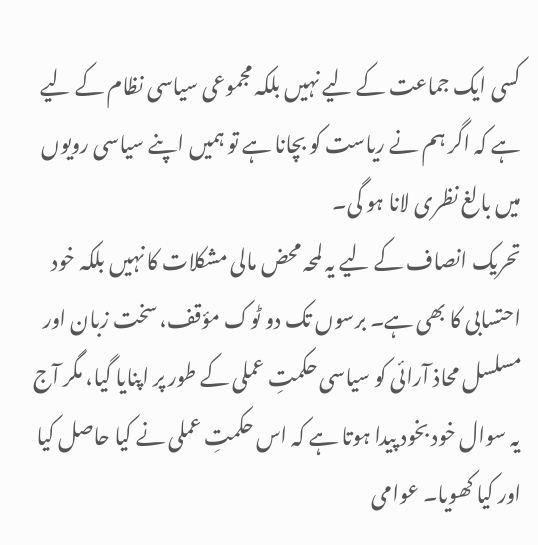کسی ایک جماعت کے لیے نہیں بلکہ مجموعی سیاسی نظام کے لیے ہے کہ اگر ہم نے ریاست کو بچانا ہے تو ہمیں اپنے سیاسی رویوں میں بالغ نظری لانا ہو گی۔
تحریک انصاف کے لیے یہ لمحہ محض مالی مشکلات کا نہیں بلکہ خود احتسابی کا بھی ہے۔ برسوں تک دو ٹوک مؤقف، سخت زبان اور مسلسل محاذ آرائی کو سیاسی حکمتِ عملی کے طور پر اپنایا گیا، مگر آج یہ سوال خود بخود پیدا ہوتا ہے کہ اس حکمتِ عملی نے کیا حاصل کیا اور کیا کھویا۔ عوامی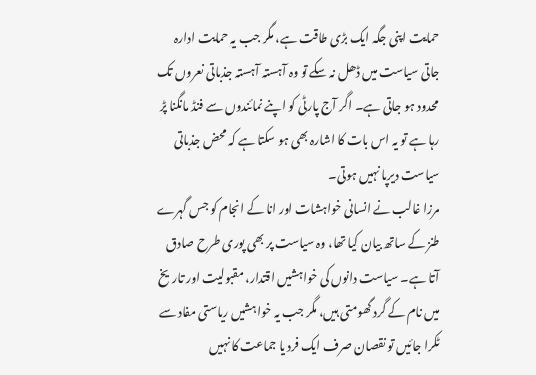حمایت اپنی جگہ ایک بڑی طاقت ہے، مگر جب یہ حمایت ادارہ جاتی سیاست میں ڈھل نہ سکے تو وہ آہستہ آہستہ جذباتی نعروں تک محدود ہو جاتی ہے۔ اگر آج پارٹی کو اپنے نمائندوں سے فنڈ مانگنا پڑ رہا ہے تو یہ اس بات کا اشارہ بھی ہو سکتا ہے کہ محض جذباتی سیاست دیرپا نہیں ہوتی۔
مرزا غالب نے انسانی خواہشات اور انا کے انجام کو جس گہرے طنز کے ساتھ بیان کیا تھا، وہ سیاست پر بھی پوری طرح صادق آتا ہے۔ سیاست دانوں کی خواہشیں اقتدار، مقبولیت اور تاریخ میں نام کے گرد گھومتی ہیں، مگر جب یہ خواہشیں ریاستی مفاد سے ٹکرا جائیں تو نقصان صرف ایک فرد یا جماعت کا نہیں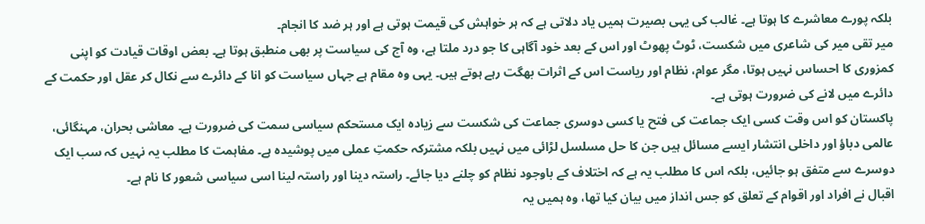بلکہ پورے معاشرے کا ہوتا ہے۔ غالب کی یہی بصیرت ہمیں یاد دلاتی ہے کہ ہر خواہش کی قیمت ہوتی ہے اور ہر ضد کا انجام۔
میر تقی میر کی شاعری میں شکست، ٹوٹ پھوٹ اور اس کے بعد خود آگاہی کا جو درد ملتا ہے، وہ آج کی سیاست پر بھی منطبق ہوتا ہے۔ بعض اوقات قیادت کو اپنی کمزوری کا احساس نہیں ہوتا، مگر عوام، نظام اور ریاست اس کے اثرات بھگت رہے ہوتے ہیں۔ یہی وہ مقام ہے جہاں سیاست کو انا کے دائرے سے نکال کر عقل اور حکمت کے دائرے میں لانے کی ضرورت ہوتی ہے۔
پاکستان کو اس وقت کسی ایک جماعت کی فتح یا کسی دوسری جماعت کی شکست سے زیادہ ایک مستحکم سیاسی سمت کی ضرورت ہے۔ معاشی بحران، مہنگائی، عالمی دباؤ اور داخلی انتشار ایسے مسائل ہیں جن کا حل مسلسل لڑائی میں نہیں بلکہ مشترکہ حکمتِ عملی میں پوشیدہ ہے۔ مفاہمت کا مطلب یہ نہیں کہ سب ایک دوسرے سے متفق ہو جائیں، بلکہ اس کا مطلب یہ ہے کہ اختلاف کے باوجود نظام کو چلنے دیا جائے۔ راستہ دینا اور راستہ لینا اسی سیاسی شعور کا نام ہے۔
اقبال نے افراد اور اقوام کے تعلق کو جس انداز میں بیان کیا تھا، وہ ہمیں یہ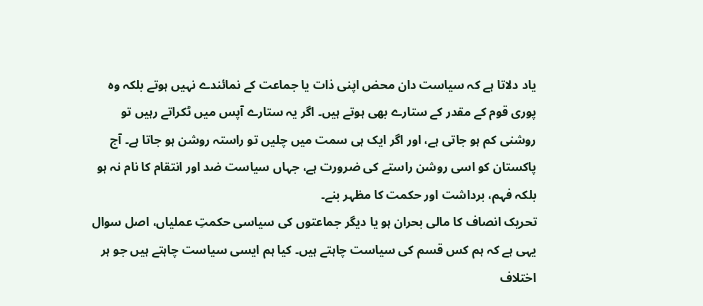یاد دلاتا ہے کہ سیاست دان محض اپنی ذات یا جماعت کے نمائندے نہیں ہوتے بلکہ وہ پوری قوم کے مقدر کے ستارے بھی ہوتے ہیں۔ اگر یہ ستارے آپس میں ٹکراتے رہیں تو روشنی کم ہو جاتی ہے، اور اگر ایک ہی سمت میں چلیں تو راستہ روشن ہو جاتا ہے۔ آج پاکستان کو اسی روشن راستے کی ضرورت ہے، جہاں سیاست ضد اور انتقام کا نام نہ ہو بلکہ فہم، برداشت اور حکمت کا مظہر بنے۔
تحریک انصاف کا مالی بحران ہو یا دیگر جماعتوں کی سیاسی حکمتِ عملیاں، اصل سوال یہی ہے کہ ہم کس قسم کی سیاست چاہتے ہیں۔ کیا ہم ایسی سیاست چاہتے ہیں جو ہر اختلاف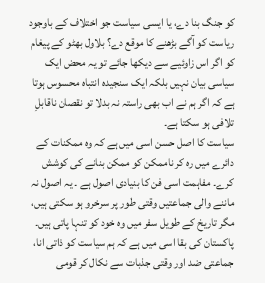کو جنگ بنا دے، یا ایسی سیاست جو اختلاف کے باوجود ریاست کو آگے بڑھنے کا موقع دے؟ بلاول بھٹو کے پیغام کو اگر اس زاوئیے سے دیکھا جائے تو یہ محض ایک سیاسی بیان نہیں بلکہ ایک سنجیدہ انتباہ محسوس ہوتا ہے کہ اگر ہم نے اب بھی راستہ نہ بدلا تو نقصان ناقابلِ تلافی ہو سکتا ہے۔
سیاست کا اصل حسن اسی میں ہے کہ وہ ممکنات کے دائرے میں رہ کر ناممکن کو ممکن بنانے کی کوشش کرے۔ مفاہمت اسی فن کا بنیادی اصول ہے ۔ یہ اصول نہ ماننے والی جماعتیں وقتی طور پر سرخرو ہو سکتی ہیں، مگر تاریخ کے طویل سفر میں وہ خود کو تنہا پاتی ہیں۔ پاکستان کی بقا اسی میں ہے کہ ہم سیاست کو ذاتی انا، جماعتی ضد اور وقتی جذبات سے نکال کر قومی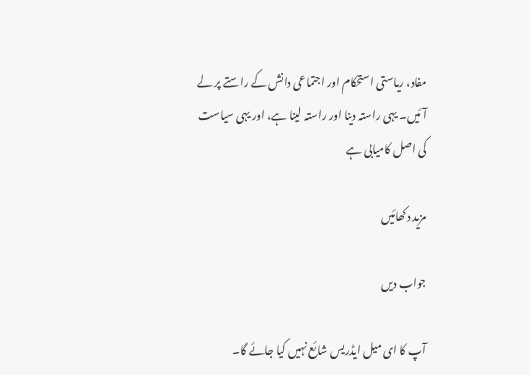مفاد، ریاستی استحکام اور اجتماعی دانش کے راستے پر لے آئیں۔ یہی راستہ دینا اور راستہ لینا ہے، اور یہی سیاست کی اصل کامیابی ہے

مزید دکھائیں

جواب دیں

آپ کا ای میل ایڈریس شائع نہیں کیا جائے گا۔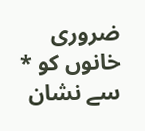ضروری خانوں کو * سے نشان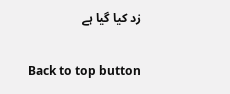زد کیا گیا ہے

Back to top button